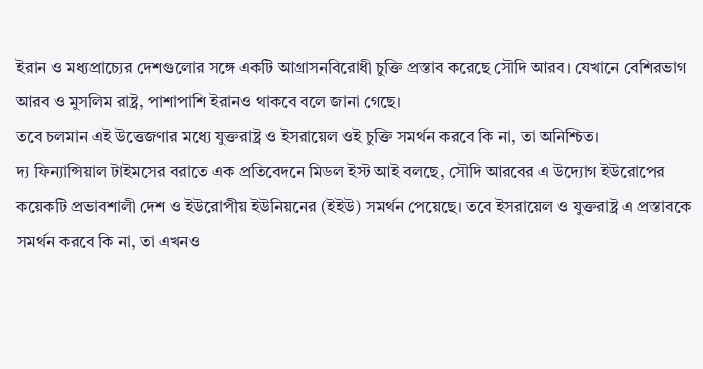ইরান ও মধ্যপ্রাচ্যের দেশগুলোর সঙ্গে একটি আগ্রাসনবিরোধী চুক্তি প্রস্তাব করেছে সৌদি আরব। যেখানে বেশিরভাগ আরব ও মুসলিম রাষ্ট্র, পাশাপাশি ইরানও থাকবে বলে জানা গেছে।
তবে চলমান এই উত্তেজণার মধ্যে যুক্তরাষ্ট্র ও ইসরায়েল ওই চুক্তি সমর্থন করবে কি না, তা অনিশ্চিত।
দ্য ফিন্যান্সিয়াল টাইমসের বরাতে এক প্রতিবেদনে মিডল ইস্ট আই বলছে, সৌদি আরবের এ উদ্যোগ ইউরোপের কয়েকটি প্রভাবশালী দেশ ও ইউরোপীয় ইউনিয়নের (ইইউ) সমর্থন পেয়েছে। তবে ইসরায়েল ও যুক্তরাষ্ট্র এ প্রস্তাবকে সমর্থন করবে কি না, তা এখনও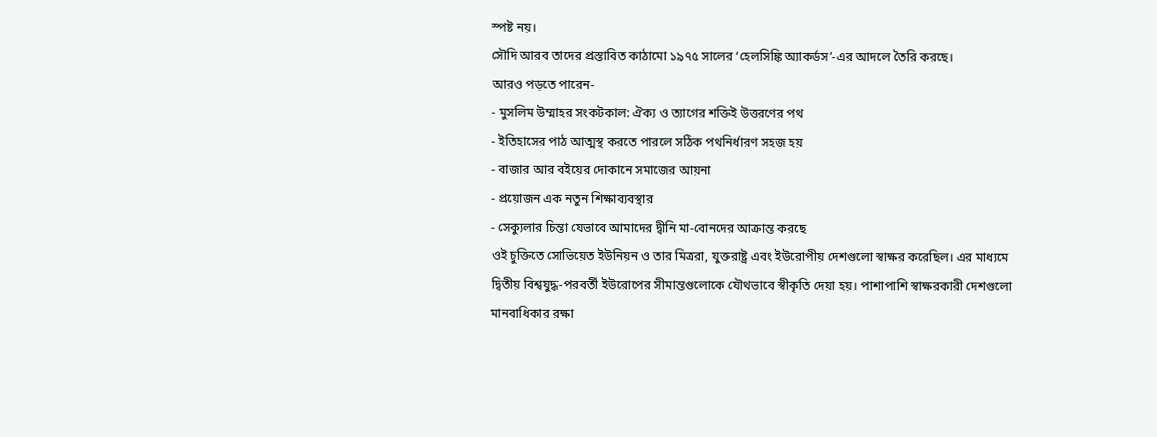স্পষ্ট নয়।
সৌদি আরব তাদের প্রস্তাবিত কাঠামো ১৯৭৫ সালের ‘হেলসিঙ্কি অ্যাকর্ডস’-এর আদলে তৈরি করছে।
আরও পড়তে পারেন-
- মুসলিম উম্মাহর সংকটকাল: ঐক্য ও ত্যাগের শক্তিই উত্তরণের পথ
- ইতিহাসের পাঠ আত্মস্থ করতে পারলে সঠিক পথনির্ধারণ সহজ হয়
- বাজার আর বইয়ের দোকানে সমাজের আয়না
- প্রয়োজন এক নতুন শিক্ষাব্যবস্থার
- সেক্যুলার চিন্তা যেভাবে আমাদের দ্বীনি মা-বোনদের আক্রান্ত করছে
ওই চুক্তিতে সোভিয়েত ইউনিয়ন ও তার মিত্ররা, যুক্তরাষ্ট্র এবং ইউরোপীয় দেশগুলো স্বাক্ষর করেছিল। এর মাধ্যমে দ্বিতীয় বিশ্বযুদ্ধ-পরবর্তী ইউরোপের সীমান্তগুলোকে যৌথভাবে স্বীকৃতি দেয়া হয়। পাশাপাশি স্বাক্ষরকারী দেশগুলো মানবাধিকার রক্ষা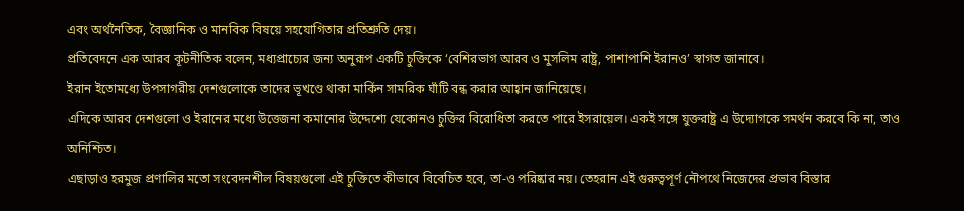এবং অর্থনৈতিক, বৈজ্ঞানিক ও মানবিক বিষয়ে সহযোগিতার প্রতিশ্রুতি দেয়।
প্রতিবেদনে এক আরব কূটনীতিক বলেন, মধ্যপ্রাচ্যের জন্য অনুরূপ একটি চুক্তিকে ‘বেশিরভাগ আরব ও মুসলিম রাষ্ট্র, পাশাপাশি ইরানও’ স্বাগত জানাবে।
ইরান ইতোমধ্যে উপসাগরীয় দেশগুলোকে তাদের ভূখণ্ডে থাকা মার্কিন সামরিক ঘাঁটি বন্ধ করার আহ্বান জানিয়েছে।
এদিকে আরব দেশগুলো ও ইরানের মধ্যে উত্তেজনা কমানোর উদ্দেশ্যে যেকোনও চুক্তির বিরোধিতা করতে পারে ইসরায়েল। একই সঙ্গে যুক্তরাষ্ট্র এ উদ্যোগকে সমর্থন করবে কি না, তাও অনিশ্চিত।
এছাড়াও হরমুজ প্রণালির মতো সংবেদনশীল বিষয়গুলো এই চুক্তিতে কীভাবে বিবেচিত হবে, তা-ও পরিষ্কার নয়। তেহরান এই গুরুত্বপূর্ণ নৌপথে নিজেদের প্রভাব বিস্তার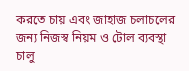করতে চায় এবং জাহাজ চলাচলের জন্য নিজস্ব নিয়ম ও টোল ব্যবস্থা চালু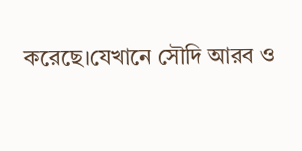করেছে।যেখানে সৌদি আরব ও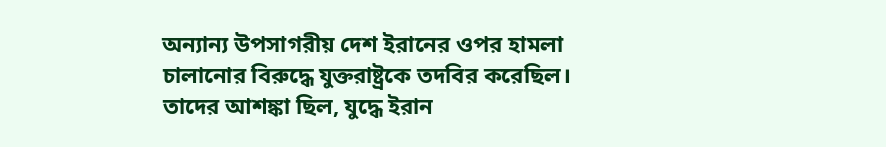অন্যান্য উপসাগরীয় দেশ ইরানের ওপর হামলা চালানোর বিরুদ্ধে যুক্তরাষ্ট্রকে তদবির করেছিল। তাদের আশঙ্কা ছিল, যুদ্ধে ইরান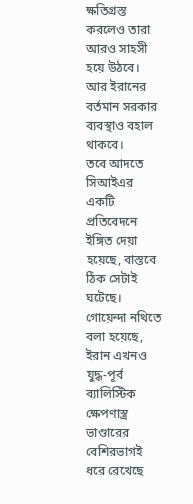ক্ষতিগ্রস্ত করলেও তারা আরও সাহসী হয়ে উঠবে। আর ইরানের বর্তমান সরকার ব্যবস্থাও বহাল থাকবে।
তবে আদতে সিআইএর একটি প্রতিবেদনে ইঙ্গিত দেয়া হয়েছে, বাস্তবে ঠিক সেটাই ঘটেছে। গোয়েন্দা নথিতে বলা হয়েছে, ইরান এখনও যুদ্ধ-পূর্ব ব্যালিস্টিক ক্ষেপণাস্ত্র ভাণ্ডারের বেশিরভাগই ধরে রেখেছে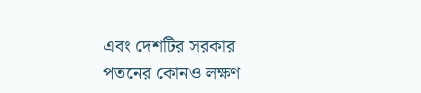এবং দেশটির সরকার পতনের কোনও লক্ষণ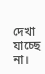দেখা যাচ্ছে না।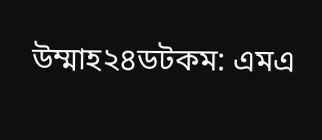উম্মাহ২৪ডটকম: এমএ